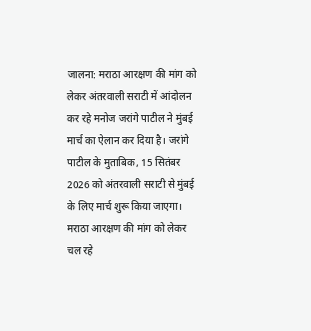जालना: मराठा आरक्षण की मांग को लेकर अंतरवाली सराटी में आंदोलन कर रहे मनोज जरांगे पाटील ने मुंबई मार्च का ऐलान कर दिया है। जरांगे पाटील के मुताबिक, 15 सितंबर 2026 को अंतरवाली सराटी से मुंबई के लिए मार्च शुरू किया जाएगा। मराठा आरक्षण की मांग को लेकर चल रहे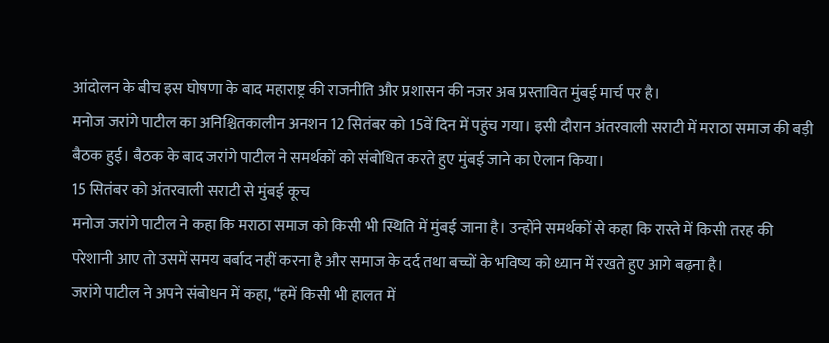आंदोलन के बीच इस घोषणा के बाद महाराष्ट्र की राजनीति और प्रशासन की नजर अब प्रस्तावित मुंबई मार्च पर है।
मनोज जरांगे पाटील का अनिश्चितकालीन अनशन 12 सितंबर को 15वें दिन में पहुंच गया। इसी दौरान अंतरवाली सराटी में मराठा समाज की बड़ी बैठक हुई। बैठक के बाद जरांगे पाटील ने समर्थकों को संबोधित करते हुए मुंबई जाने का ऐलान किया।
15 सितंबर को अंतरवाली सराटी से मुंबई कूच
मनोज जरांगे पाटील ने कहा कि मराठा समाज को किसी भी स्थिति में मुंबई जाना है। उन्होंने समर्थकों से कहा कि रास्ते में किसी तरह की परेशानी आए तो उसमें समय बर्बाद नहीं करना है और समाज के दर्द तथा बच्चों के भविष्य को ध्यान में रखते हुए आगे बढ़ना है।
जरांगे पाटील ने अपने संबोधन में कहा, “हमें किसी भी हालत में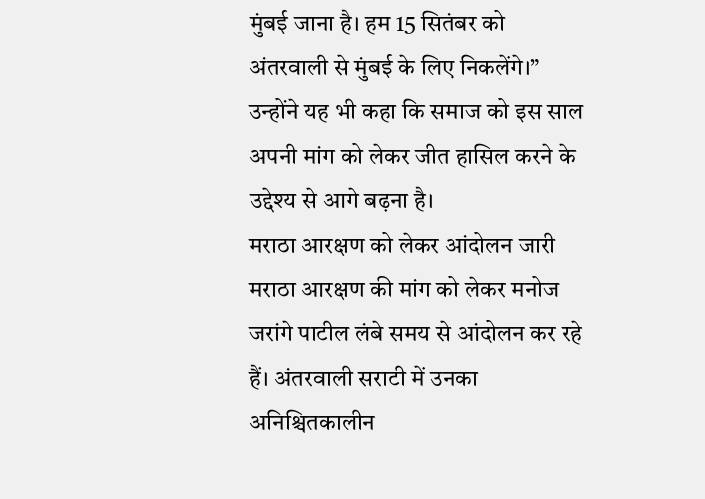मुंबई जाना है। हम 15 सितंबर को अंतरवाली से मुंबई के लिए निकलेंगे।”
उन्होंने यह भी कहा कि समाज को इस साल अपनी मांग को लेकर जीत हासिल करने के उद्देश्य से आगे बढ़ना है।
मराठा आरक्षण को लेकर आंदोलन जारी
मराठा आरक्षण की मांग को लेकर मनोज जरांगे पाटील लंबे समय से आंदोलन कर रहे हैं। अंतरवाली सराटी में उनका अनिश्चितकालीन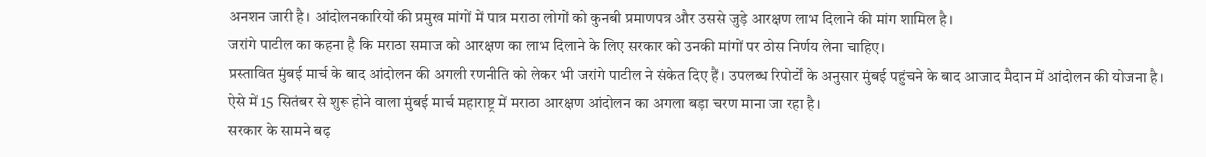अनशन जारी है। आंदोलनकारियों की प्रमुख मांगों में पात्र मराठा लोगों को कुनबी प्रमाणपत्र और उससे जुड़े आरक्षण लाभ दिलाने की मांग शामिल है।
जरांगे पाटील का कहना है कि मराठा समाज को आरक्षण का लाभ दिलाने के लिए सरकार को उनकी मांगों पर ठोस निर्णय लेना चाहिए।
प्रस्तावित मुंबई मार्च के बाद आंदोलन की अगली रणनीति को लेकर भी जरांगे पाटील ने संकेत दिए हैं। उपलब्ध रिपोर्टों के अनुसार मुंबई पहुंचने के बाद आजाद मैदान में आंदोलन की योजना है।
ऐसे में 15 सितंबर से शुरू होने वाला मुंबई मार्च महाराष्ट्र में मराठा आरक्षण आंदोलन का अगला बड़ा चरण माना जा रहा है।
सरकार के सामने बढ़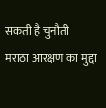सकती है चुनौती
मराठा आरक्षण का मुद्दा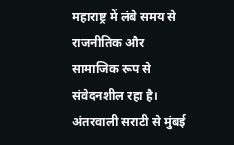महाराष्ट्र में लंबे समय से राजनीतिक और सामाजिक रूप से संवेदनशील रहा है। अंतरवाली सराटी से मुंबई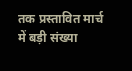तक प्रस्तावित मार्च में बड़ी संख्या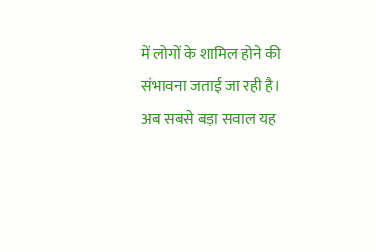में लोगों के शामिल होने की संभावना जताई जा रही है।
अब सबसे बड़ा सवाल यह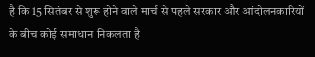है कि 15 सितंबर से शुरू होने वाले मार्च से पहले सरकार और आंदोलनकारियों के बीच कोई समाधान निकलता है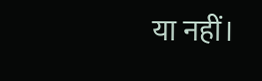या नहीं।